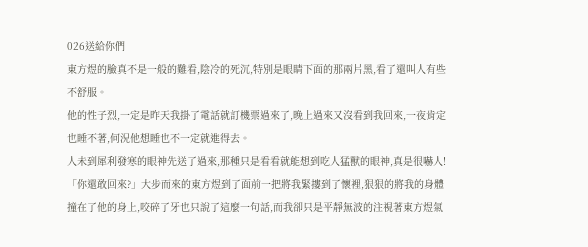026送給你們
東方煜的臉真不是一般的難看,陰冷的死沉,特別是眼睛下面的那兩片黑,看了還叫人有些不舒服。
他的性子烈,一定是昨天我掛了電話就訂機票過來了,晚上過來又沒看到我回來,一夜肯定也睡不著,何況他想睡也不一定就進得去。
人未到犀利發寒的眼神先送了過來,那種只是看看就能想到吃人猛獸的眼神,真是很嚇人!
「你還敢回來?」大步而來的東方煜到了面前一把將我緊摟到了懷裡,狠狠的將我的身體撞在了他的身上,咬碎了牙也只說了這麼一句話,而我卻只是平靜無波的注視著東方煜氣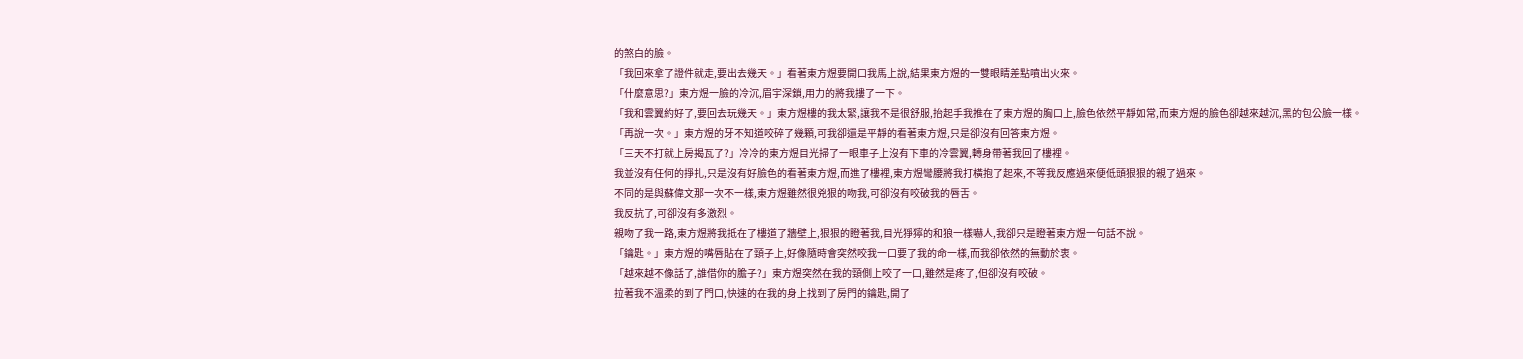的煞白的臉。
「我回來拿了證件就走,要出去幾天。」看著東方煜要開口我馬上說,結果東方煜的一雙眼睛差點噴出火來。
「什麼意思?」東方煜一臉的冷沉,眉宇深鎖,用力的將我摟了一下。
「我和雲翼約好了,要回去玩幾天。」東方煜樓的我太緊,讓我不是很舒服,抬起手我推在了東方煜的胸口上,臉色依然平靜如常,而東方煜的臉色卻越來越沉,黑的包公臉一樣。
「再說一次。」東方煜的牙不知道咬碎了幾顆,可我卻還是平靜的看著東方煜,只是卻沒有回答東方煜。
「三天不打就上房揭瓦了?」冷冷的東方煜目光掃了一眼車子上沒有下車的冷雲翼,轉身帶著我回了樓裡。
我並沒有任何的掙扎,只是沒有好臉色的看著東方煜,而進了樓裡,東方煜彎腰將我打橫抱了起來,不等我反應過來便低頭狠狠的親了過來。
不同的是與蘇偉文那一次不一樣,東方煜雖然很兇狠的吻我,可卻沒有咬破我的唇舌。
我反抗了,可卻沒有多激烈。
親吻了我一路,東方煜將我抵在了樓道了牆壁上,狠狠的瞪著我,目光猙獰的和狼一樣嚇人,我卻只是瞪著東方煜一句話不說。
「鑰匙。」東方煜的嘴唇貼在了頸子上,好像隨時會突然咬我一口要了我的命一樣,而我卻依然的無動於衷。
「越來越不像話了,誰借你的膽子?」東方煜突然在我的頸側上咬了一口,雖然是疼了,但卻沒有咬破。
拉著我不溫柔的到了門口,快速的在我的身上找到了房門的鑰匙,開了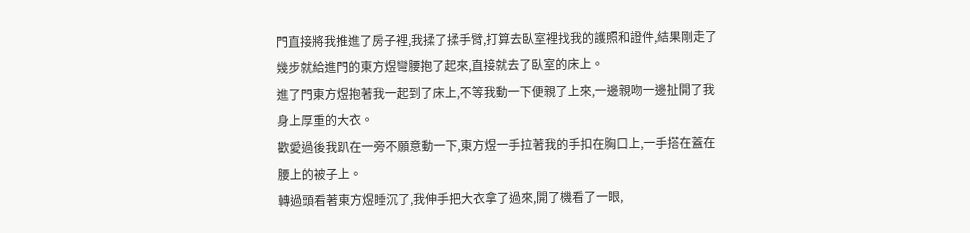門直接將我推進了房子裡,我揉了揉手臂,打算去臥室裡找我的護照和證件,結果剛走了幾步就給進門的東方煜彎腰抱了起來,直接就去了臥室的床上。
進了門東方煜抱著我一起到了床上,不等我動一下便親了上來,一邊親吻一邊扯開了我身上厚重的大衣。
歡愛過後我趴在一旁不願意動一下,東方煜一手拉著我的手扣在胸口上,一手搭在蓋在腰上的被子上。
轉過頭看著東方煜睡沉了,我伸手把大衣拿了過來,開了機看了一眼,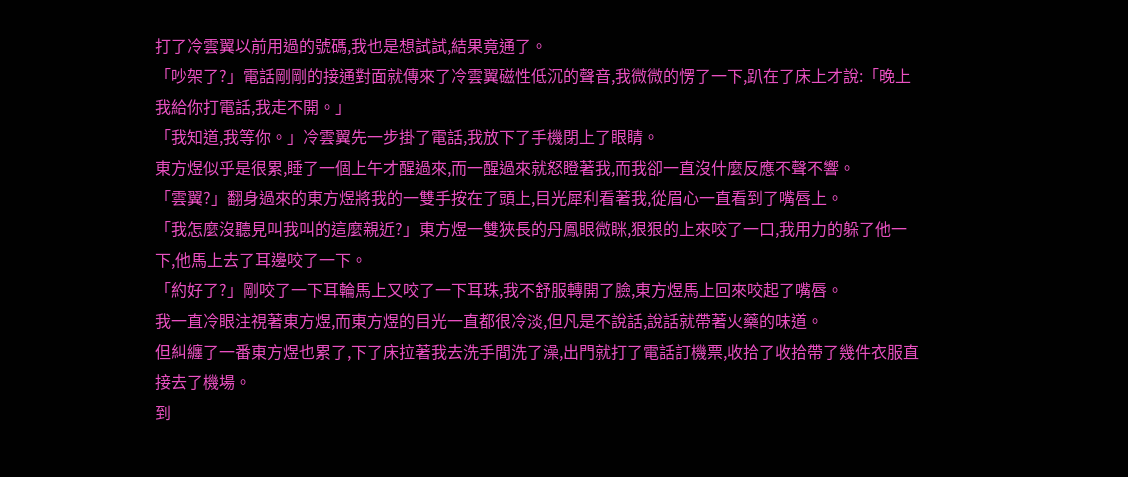打了冷雲翼以前用過的號碼,我也是想試試,結果竟通了。
「吵架了?」電話剛剛的接通對面就傳來了冷雲翼磁性低沉的聲音,我微微的愣了一下,趴在了床上才說:「晚上我給你打電話,我走不開。」
「我知道,我等你。」冷雲翼先一步掛了電話,我放下了手機閉上了眼睛。
東方煜似乎是很累,睡了一個上午才醒過來,而一醒過來就怒瞪著我,而我卻一直沒什麼反應不聲不響。
「雲翼?」翻身過來的東方煜將我的一雙手按在了頭上,目光犀利看著我,從眉心一直看到了嘴唇上。
「我怎麼沒聽見叫我叫的這麼親近?」東方煜一雙狹長的丹鳳眼微眯,狠狠的上來咬了一口,我用力的躲了他一下,他馬上去了耳邊咬了一下。
「約好了?」剛咬了一下耳輪馬上又咬了一下耳珠,我不舒服轉開了臉,東方煜馬上回來咬起了嘴唇。
我一直冷眼注視著東方煜,而東方煜的目光一直都很冷淡,但凡是不說話,說話就帶著火藥的味道。
但糾纏了一番東方煜也累了,下了床拉著我去洗手間洗了澡,出門就打了電話訂機票,收拾了收拾帶了幾件衣服直接去了機場。
到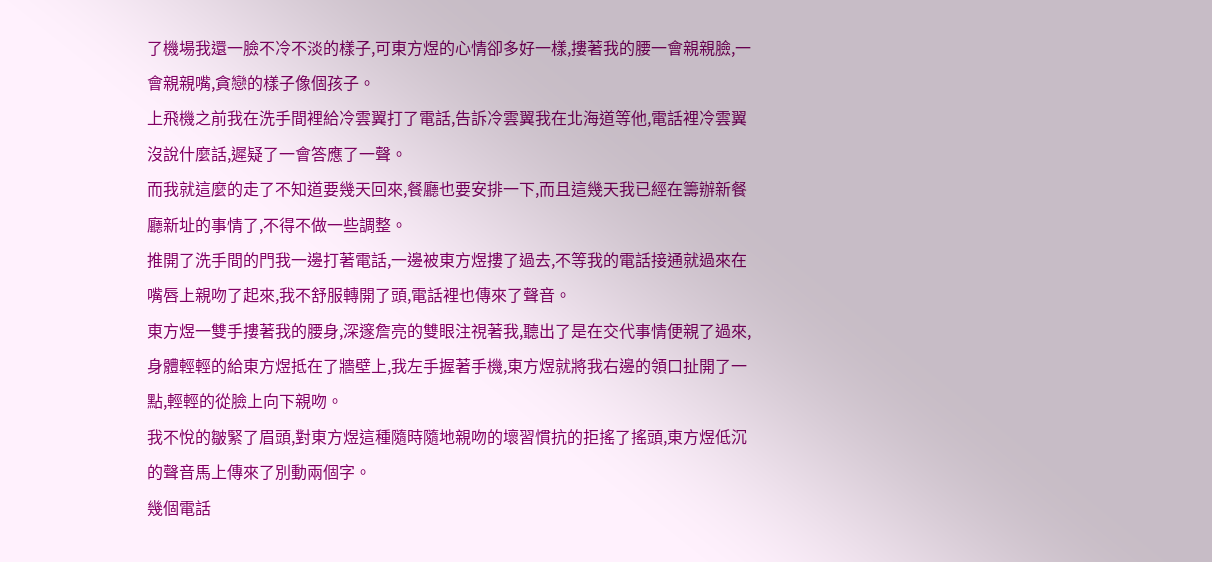了機場我還一臉不冷不淡的樣子,可東方煜的心情卻多好一樣,摟著我的腰一會親親臉,一會親親嘴,貪戀的樣子像個孩子。
上飛機之前我在洗手間裡給冷雲翼打了電話,告訴冷雲翼我在北海道等他,電話裡冷雲翼沒說什麼話,遲疑了一會答應了一聲。
而我就這麼的走了不知道要幾天回來,餐廳也要安排一下,而且這幾天我已經在籌辦新餐廳新址的事情了,不得不做一些調整。
推開了洗手間的門我一邊打著電話,一邊被東方煜摟了過去,不等我的電話接通就過來在嘴唇上親吻了起來,我不舒服轉開了頭,電話裡也傳來了聲音。
東方煜一雙手摟著我的腰身,深邃詹亮的雙眼注視著我,聽出了是在交代事情便親了過來,身體輕輕的給東方煜抵在了牆壁上,我左手握著手機,東方煜就將我右邊的領口扯開了一點,輕輕的從臉上向下親吻。
我不悅的皺緊了眉頭,對東方煜這種隨時隨地親吻的壞習慣抗的拒搖了搖頭,東方煜低沉的聲音馬上傳來了別動兩個字。
幾個電話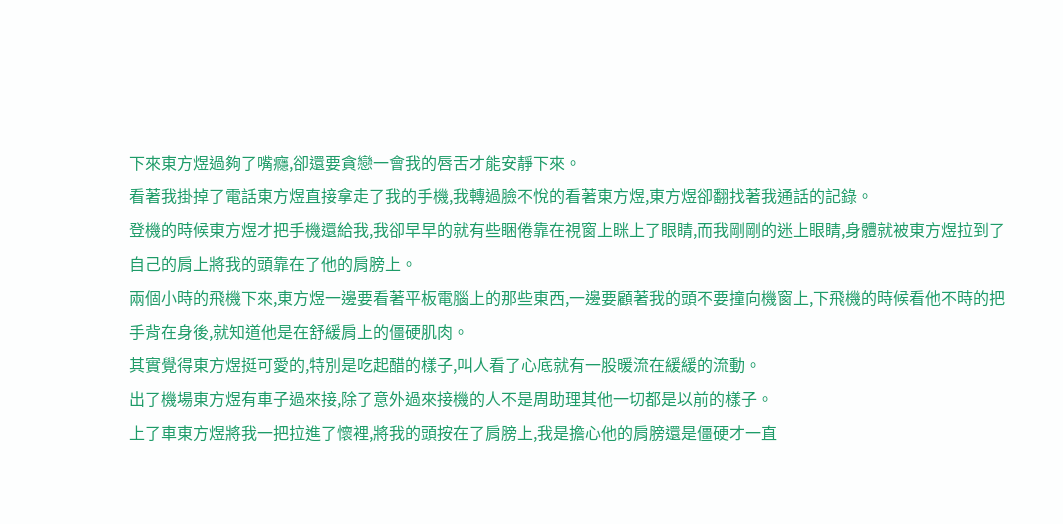下來東方煜過夠了嘴癮,卻還要貪戀一會我的唇舌才能安靜下來。
看著我掛掉了電話東方煜直接拿走了我的手機,我轉過臉不悅的看著東方煜,東方煜卻翻找著我通話的記錄。
登機的時候東方煜才把手機還給我,我卻早早的就有些睏倦靠在視窗上眯上了眼睛,而我剛剛的迷上眼睛,身體就被東方煜拉到了自己的肩上將我的頭靠在了他的肩膀上。
兩個小時的飛機下來,東方煜一邊要看著平板電腦上的那些東西,一邊要顧著我的頭不要撞向機窗上,下飛機的時候看他不時的把手背在身後,就知道他是在舒緩肩上的僵硬肌肉。
其實覺得東方煜挺可愛的,特別是吃起醋的樣子,叫人看了心底就有一股暖流在緩緩的流動。
出了機場東方煜有車子過來接,除了意外過來接機的人不是周助理其他一切都是以前的樣子。
上了車東方煜將我一把拉進了懷裡,將我的頭按在了肩膀上,我是擔心他的肩膀還是僵硬才一直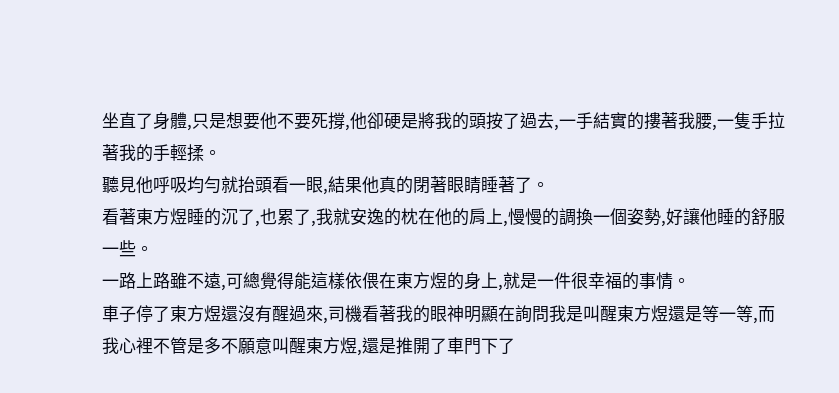坐直了身體,只是想要他不要死撐,他卻硬是將我的頭按了過去,一手結實的摟著我腰,一隻手拉著我的手輕揉。
聽見他呼吸均勻就抬頭看一眼,結果他真的閉著眼睛睡著了。
看著東方煜睡的沉了,也累了,我就安逸的枕在他的肩上,慢慢的調換一個姿勢,好讓他睡的舒服一些。
一路上路雖不遠,可總覺得能這樣依偎在東方煜的身上,就是一件很幸福的事情。
車子停了東方煜還沒有醒過來,司機看著我的眼神明顯在詢問我是叫醒東方煜還是等一等,而我心裡不管是多不願意叫醒東方煜,還是推開了車門下了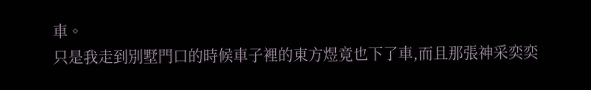車。
只是我走到別墅門口的時候車子裡的東方煜竟也下了車,而且那張神采奕奕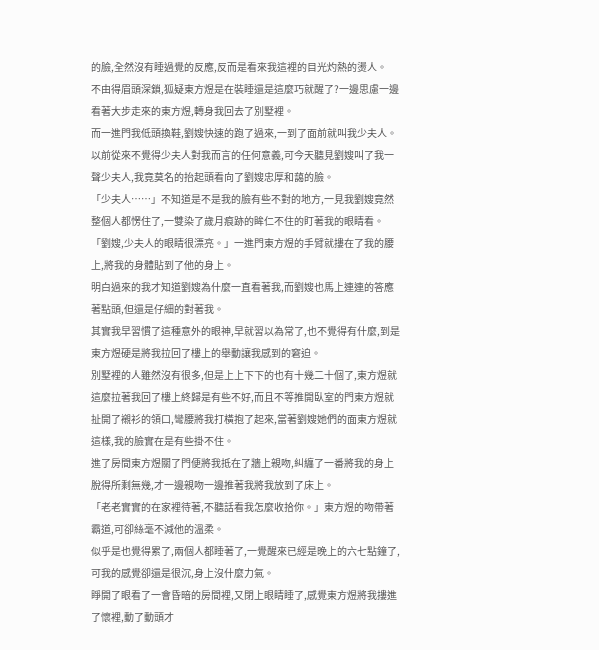的臉,全然沒有睡過覺的反應,反而是看來我這裡的目光灼熱的燙人。
不由得眉頭深鎖,狐疑東方煜是在裝睡還是這麼巧就醒了?一邊思慮一邊看著大步走來的東方煜,轉身我回去了別墅裡。
而一進門我低頭換鞋,劉嫂快速的跑了過來,一到了面前就叫我少夫人。
以前從來不覺得少夫人對我而言的任何意義,可今天聽見劉嫂叫了我一聲少夫人,我竟莫名的抬起頭看向了劉嫂忠厚和藹的臉。
「少夫人……」不知道是不是我的臉有些不對的地方,一見我劉嫂竟然整個人都愣住了,一雙染了歲月痕跡的眸仁不住的盯著我的眼睛看。
「劉嫂,少夫人的眼睛很漂亮。」一進門東方煜的手臂就摟在了我的腰上,將我的身體貼到了他的身上。
明白過來的我才知道劉嫂為什麼一直看著我,而劉嫂也馬上連連的答應著點頭,但還是仔細的對著我。
其實我早習慣了這種意外的眼神,早就習以為常了,也不覺得有什麼,到是東方煜硬是將我拉回了樓上的舉動讓我感到的窘迫。
別墅裡的人雖然沒有很多,但是上上下下的也有十幾二十個了,東方煜就這麼拉著我回了樓上終歸是有些不好,而且不等推開臥室的門東方煜就扯開了襯衫的領口,彎腰將我打橫抱了起來,當著劉嫂她們的面東方煜就這樣,我的臉實在是有些掛不住。
進了房間東方煜關了門便將我抵在了牆上親吻,糾纏了一番將我的身上脫得所剩無幾,才一邊親吻一邊推著我將我放到了床上。
「老老實實的在家裡待著,不聽話看我怎麼收拾你。」東方煜的吻帶著霸道,可卻絲毫不減他的溫柔。
似乎是也覺得累了,兩個人都睡著了,一覺醒來已經是晚上的六七點鐘了,可我的感覺卻還是很沉,身上沒什麼力氣。
睜開了眼看了一會昏暗的房間裡,又閉上眼睛睡了,感覺東方煜將我摟進了懷裡,動了動頭才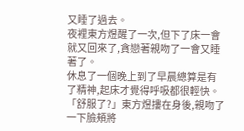又睡了過去。
夜裡東方煜醒了一次,但下了床一會就又回來了,貪戀著親吻了一會又睡著了。
休息了一個晚上到了早晨總算是有了精神,起床才覺得呼吸都很輕快。
「舒服了?」東方煜摟在身後,親吻了一下臉頰將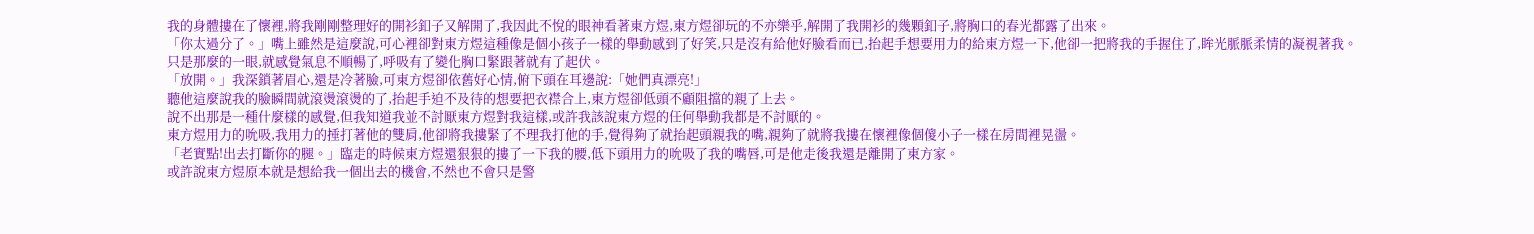我的身體摟在了懷裡,將我剛剛整理好的開衫釦子又解開了,我因此不悅的眼神看著東方煜,東方煜卻玩的不亦樂乎,解開了我開衫的幾顆釦子,將胸口的春光都露了出來。
「你太過分了。」嘴上雖然是這麼說,可心裡卻對東方煜這種像是個小孩子一樣的舉動感到了好笑,只是沒有給他好臉看而已,抬起手想要用力的給東方煜一下,他卻一把將我的手握住了,眸光脈脈柔情的凝視著我。
只是那麼的一眼,就感覺氣息不順暢了,呼吸有了變化胸口緊跟著就有了起伏。
「放開。」我深鎖著眉心,還是冷著臉,可東方煜卻依舊好心情,俯下頭在耳邊說:「她們真漂亮!」
聽他這麼說我的臉瞬間就滾燙滾燙的了,抬起手迫不及待的想要把衣襟合上,東方煜卻低頭不顧阻擋的親了上去。
說不出那是一種什麼樣的感覺,但我知道我並不討厭東方煜對我這樣,或許我該說東方煜的任何舉動我都是不討厭的。
東方煜用力的吮吸,我用力的捶打著他的雙肩,他卻將我摟緊了不理我打他的手,覺得夠了就抬起頭親我的嘴,親夠了就將我摟在懷裡像個傻小子一樣在房間裡晃盪。
「老實點!出去打斷你的腿。」臨走的時候東方煜還狠狠的摟了一下我的腰,低下頭用力的吮吸了我的嘴唇,可是他走後我還是離開了東方家。
或許說東方煜原本就是想給我一個出去的機會,不然也不會只是警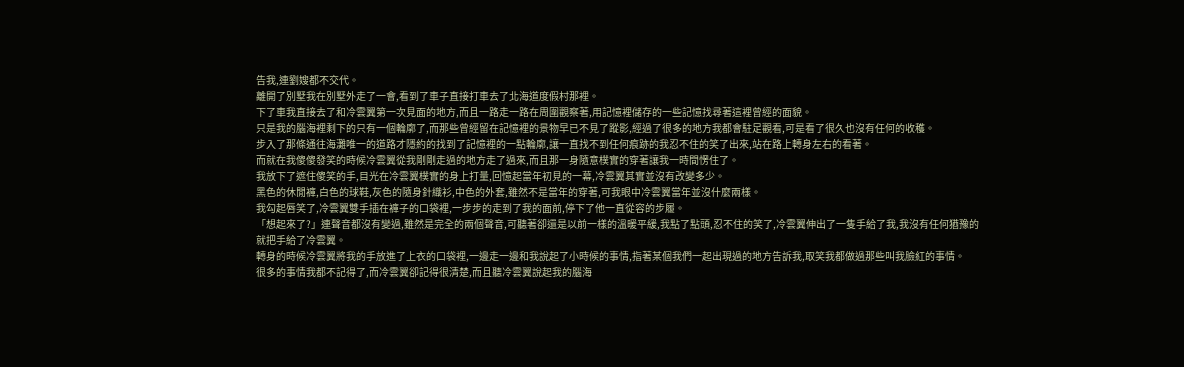告我,連劉嫂都不交代。
離開了別墅我在別墅外走了一會,看到了車子直接打車去了北海道度假村那裡。
下了車我直接去了和冷雲翼第一次見面的地方,而且一路走一路在周圍觀察著,用記憶裡儲存的一些記憶找尋著這裡曾經的面貌。
只是我的腦海裡剩下的只有一個輪廓了,而那些曾經留在記憶裡的景物早已不見了蹤影,經過了很多的地方我都會駐足觀看,可是看了很久也沒有任何的收穫。
步入了那條通往海灘唯一的道路才隱約的找到了記憶裡的一點輪廓,讓一直找不到任何痕跡的我忍不住的笑了出來,站在路上轉身左右的看著。
而就在我傻傻發笑的時候冷雲翼從我剛剛走過的地方走了過來,而且那一身隨意樸實的穿著讓我一時間愣住了。
我放下了遮住傻笑的手,目光在冷雲翼樸實的身上打量,回憶起當年初見的一幕,冷雲翼其實並沒有改變多少。
黑色的休閒褲,白色的球鞋,灰色的隨身針織衫,中色的外套,雖然不是當年的穿著,可我眼中冷雲翼當年並沒什麼兩樣。
我勾起唇笑了,冷雲翼雙手插在褲子的口袋裡,一步步的走到了我的面前,停下了他一直從容的步履。
「想起來了?」連聲音都沒有變過,雖然是完全的兩個聲音,可聽著卻還是以前一樣的溫暖平緩,我點了點頭,忍不住的笑了,冷雲翼伸出了一隻手給了我,我沒有任何猶豫的就把手給了冷雲翼。
轉身的時候冷雲翼將我的手放進了上衣的口袋裡,一邊走一邊和我說起了小時候的事情,指著某個我們一起出現過的地方告訴我,取笑我都做過那些叫我臉紅的事情。
很多的事情我都不記得了,而冷雲翼卻記得很清楚,而且聽冷雲翼說起我的腦海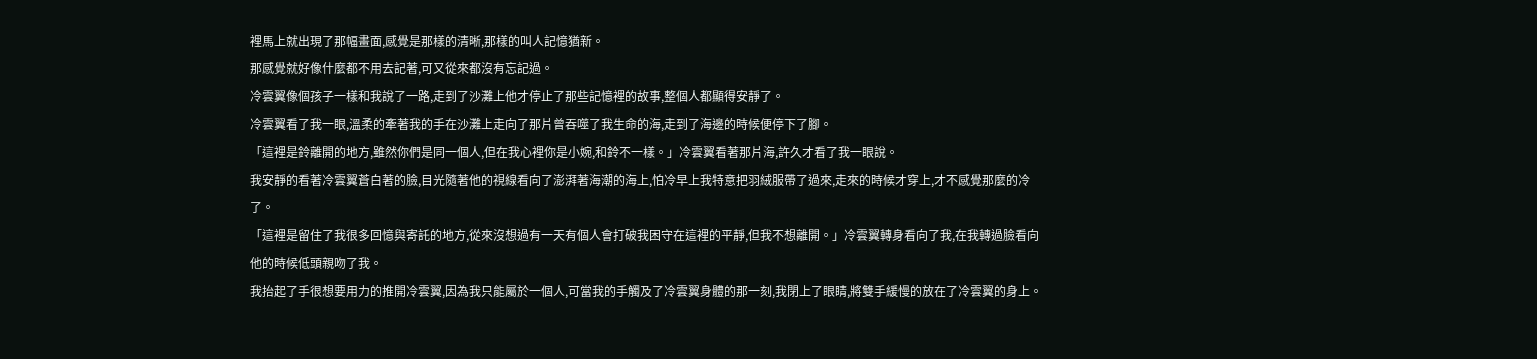裡馬上就出現了那幅畫面,感覺是那樣的清晰,那樣的叫人記憶猶新。
那感覺就好像什麼都不用去記著,可又從來都沒有忘記過。
冷雲翼像個孩子一樣和我說了一路,走到了沙灘上他才停止了那些記憶裡的故事,整個人都顯得安靜了。
冷雲翼看了我一眼,溫柔的牽著我的手在沙灘上走向了那片曾吞噬了我生命的海,走到了海邊的時候便停下了腳。
「這裡是鈴離開的地方,雖然你們是同一個人,但在我心裡你是小婉,和鈴不一樣。」冷雲翼看著那片海,許久才看了我一眼說。
我安靜的看著冷雲翼蒼白著的臉,目光隨著他的視線看向了澎湃著海潮的海上,怕冷早上我特意把羽絨服帶了過來,走來的時候才穿上,才不感覺那麼的冷了。
「這裡是留住了我很多回憶與寄託的地方,從來沒想過有一天有個人會打破我困守在這裡的平靜,但我不想離開。」冷雲翼轉身看向了我,在我轉過臉看向他的時候低頭親吻了我。
我抬起了手很想要用力的推開冷雲翼,因為我只能屬於一個人,可當我的手觸及了冷雲翼身體的那一刻,我閉上了眼睛,將雙手緩慢的放在了冷雲翼的身上。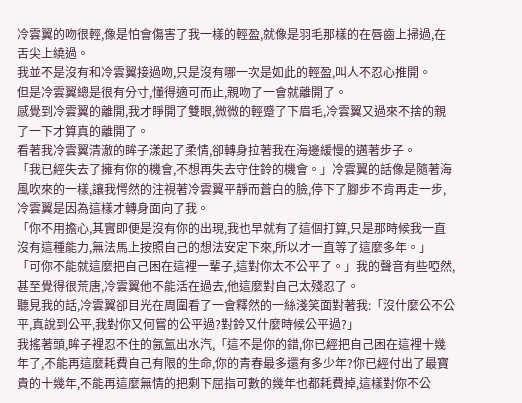冷雲翼的吻很輕,像是怕會傷害了我一樣的輕盈,就像是羽毛那樣的在唇齒上掃過,在舌尖上繞過。
我並不是沒有和冷雲翼接過吻,只是沒有哪一次是如此的輕盈,叫人不忍心推開。
但是冷雲翼總是很有分寸,懂得適可而止,親吻了一會就離開了。
感覺到冷雲翼的離開,我才睜開了雙眼,微微的輕蹙了下眉毛,冷雲翼又過來不捨的親了一下才算真的離開了。
看著我冷雲翼清澈的眸子漾起了柔情,卻轉身拉著我在海邊緩慢的邁著步子。
「我已經失去了擁有你的機會,不想再失去守住鈴的機會。」冷雲翼的話像是隨著海風吹來的一樣,讓我愕然的注視著冷雲翼平靜而蒼白的臉,停下了腳步不肯再走一步,冷雲翼是因為這樣才轉身面向了我。
「你不用擔心,其實即便是沒有你的出現,我也早就有了這個打算,只是那時候我一直沒有這種能力,無法馬上按照自己的想法安定下來,所以才一直等了這麼多年。」
「可你不能就這麼把自己困在這裡一輩子,這對你太不公平了。」我的聲音有些啞然,甚至覺得很荒唐,冷雲翼他不能活在過去,他這麼對自己太殘忍了。
聽見我的話,冷雲翼卻目光在周圍看了一會釋然的一絲淺笑面對著我:「沒什麼公不公平,真說到公平,我對你又何嘗的公平過?對鈴又什麼時候公平過?」
我搖著頭,眸子裡忍不住的氤氳出水汽,「這不是你的錯,你已經把自己困在這裡十幾年了,不能再這麼耗費自己有限的生命,你的青春最多還有多少年?你已經付出了最寶貴的十幾年,不能再這麼無情的把剩下屈指可數的幾年也都耗費掉,這樣對你不公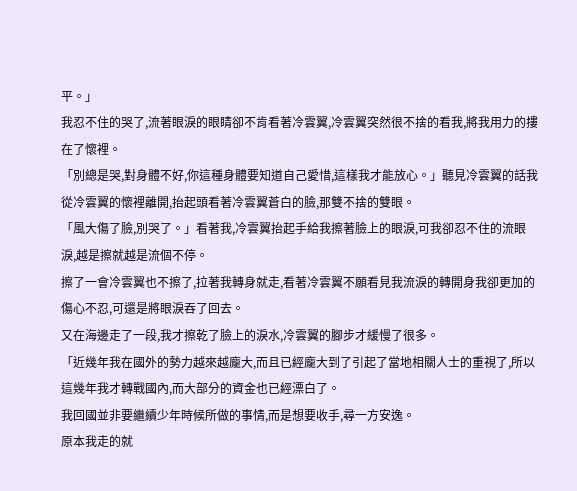平。」
我忍不住的哭了,流著眼淚的眼睛卻不肯看著冷雲翼,冷雲翼突然很不捨的看我,將我用力的摟在了懷裡。
「別總是哭,對身體不好,你這種身體要知道自己愛惜,這樣我才能放心。」聽見冷雲翼的話我從冷雲翼的懷裡離開,抬起頭看著冷雲翼蒼白的臉,那雙不捨的雙眼。
「風大傷了臉,別哭了。」看著我,冷雲翼抬起手給我擦著臉上的眼淚,可我卻忍不住的流眼淚,越是擦就越是流個不停。
擦了一會冷雲翼也不擦了,拉著我轉身就走,看著冷雲翼不願看見我流淚的轉開身我卻更加的傷心不忍,可還是將眼淚吞了回去。
又在海邊走了一段,我才擦乾了臉上的淚水,冷雲翼的腳步才緩慢了很多。
「近幾年我在國外的勢力越來越龐大,而且已經龐大到了引起了當地相關人士的重視了,所以這幾年我才轉戰國內,而大部分的資金也已經漂白了。
我回國並非要繼續少年時候所做的事情,而是想要收手,尋一方安逸。
原本我走的就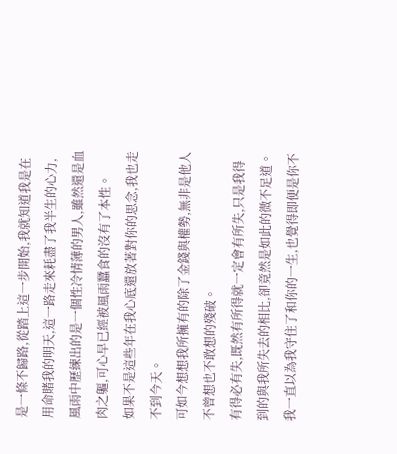是一條不歸路,從踏上這一步開始,我就知道我是在用命賭我的明天,這一路走來耗盡了我半生的心力,風雨中歷練出的是一個性冷情薄的男人,雖然還是血肉之軀,可心早已經被風雨蠶食的沒有了本性。
如果不是這些年在我心底還放著對你的思念,我也走不到今天。
可如今想想我所擁有的除了金錢與權勢,無非是他人不曾想也不敢想的殘破。
有得必有失,既然有所得就一定會有所失,只是我得到的與我所失去的相比,卻竟然是如此的微不足道。
我一直以為我守住了和你的一生,也覺得即便是你不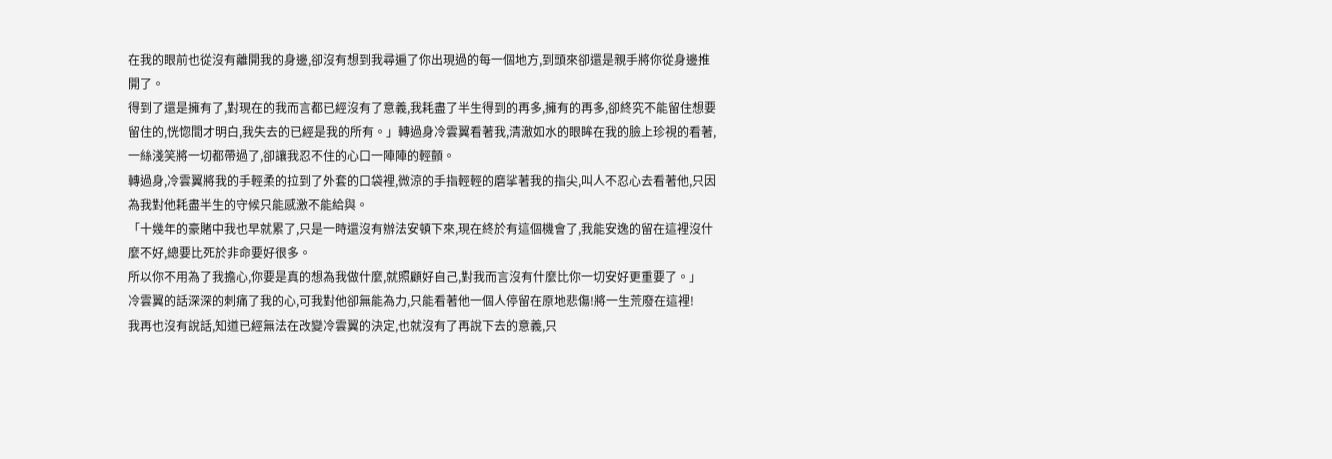在我的眼前也從沒有離開我的身邊,卻沒有想到我尋遍了你出現過的每一個地方,到頭來卻還是親手將你從身邊推開了。
得到了還是擁有了,對現在的我而言都已經沒有了意義,我耗盡了半生得到的再多,擁有的再多,卻終究不能留住想要留住的,恍惚間才明白,我失去的已經是我的所有。」轉過身冷雲翼看著我,清澈如水的眼眸在我的臉上珍視的看著,一絲淺笑將一切都帶過了,卻讓我忍不住的心口一陣陣的輕顫。
轉過身,冷雲翼將我的手輕柔的拉到了外套的口袋裡,微涼的手指輕輕的磨挲著我的指尖,叫人不忍心去看著他,只因為我對他耗盡半生的守候只能感激不能給與。
「十幾年的豪賭中我也早就累了,只是一時還沒有辦法安頓下來,現在終於有這個機會了,我能安逸的留在這裡沒什麼不好,總要比死於非命要好很多。
所以你不用為了我擔心,你要是真的想為我做什麼,就照顧好自己,對我而言沒有什麼比你一切安好更重要了。」
冷雲翼的話深深的刺痛了我的心,可我對他卻無能為力,只能看著他一個人停留在原地悲傷!將一生荒廢在這裡!
我再也沒有說話,知道已經無法在改變冷雲翼的決定,也就沒有了再說下去的意義,只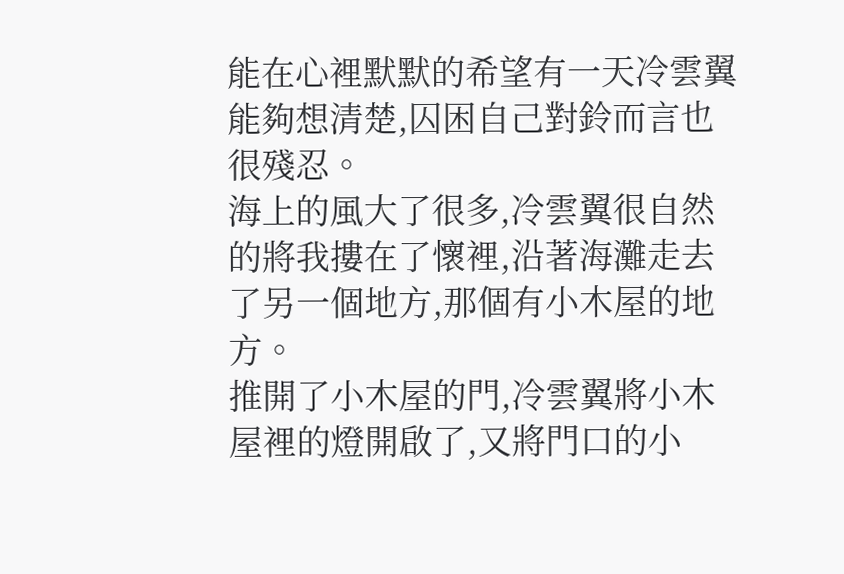能在心裡默默的希望有一天冷雲翼能夠想清楚,囚困自己對鈴而言也很殘忍。
海上的風大了很多,冷雲翼很自然的將我摟在了懷裡,沿著海灘走去了另一個地方,那個有小木屋的地方。
推開了小木屋的門,冷雲翼將小木屋裡的燈開啟了,又將門口的小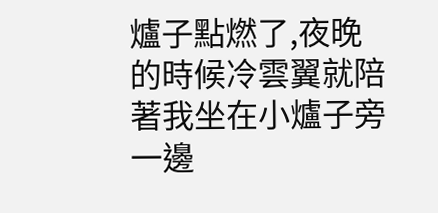爐子點燃了,夜晚的時候冷雲翼就陪著我坐在小爐子旁一邊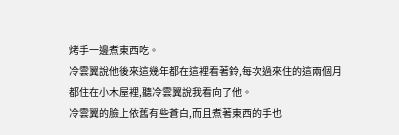烤手一邊煮東西吃。
冷雲翼說他後來這幾年都在這裡看著鈴,每次過來住的這兩個月都住在小木屋裡,聽冷雲翼說我看向了他。
冷雲翼的臉上依舊有些蒼白,而且煮著東西的手也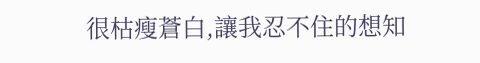很枯瘦蒼白,讓我忍不住的想知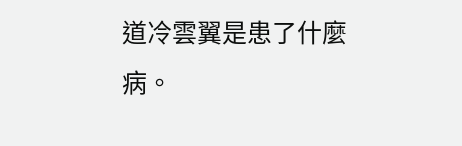道冷雲翼是患了什麼病。